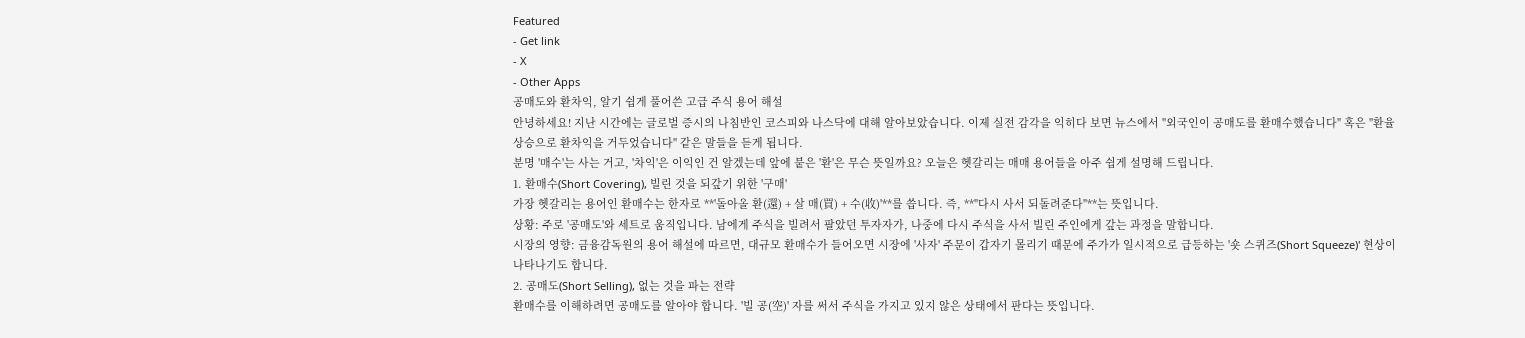Featured
- Get link
- X
- Other Apps
공매도와 환차익, 알기 쉽게 풀어쓴 고급 주식 용어 해설
안녕하세요! 지난 시간에는 글로벌 증시의 나침반인 코스피와 나스닥에 대해 알아보았습니다. 이제 실전 감각을 익히다 보면 뉴스에서 "외국인이 공매도를 환매수했습니다" 혹은 "환율 상승으로 환차익을 거두었습니다" 같은 말들을 듣게 됩니다.
분명 '매수'는 사는 거고, '차익'은 이익인 건 알겠는데 앞에 붙은 '환'은 무슨 뜻일까요? 오늘은 헷갈리는 매매 용어들을 아주 쉽게 설명해 드립니다.
1. 환매수(Short Covering), 빌린 것을 되갚기 위한 '구매'
가장 헷갈리는 용어인 환매수는 한자로 **'돌아올 환(還) + 살 매(買) + 수(收)'**를 씁니다. 즉, **"다시 사서 되돌려준다"**는 뜻입니다.
상황: 주로 '공매도'와 세트로 움직입니다. 남에게 주식을 빌려서 팔았던 투자자가, 나중에 다시 주식을 사서 빌린 주인에게 갚는 과정을 말합니다.
시장의 영향: 금융감독원의 용어 해설에 따르면, 대규모 환매수가 들어오면 시장에 '사자' 주문이 갑자기 몰리기 때문에 주가가 일시적으로 급등하는 '숏 스퀴즈(Short Squeeze)' 현상이 나타나기도 합니다.
2. 공매도(Short Selling), 없는 것을 파는 전략
환매수를 이해하려면 공매도를 알아야 합니다. '빌 공(空)' 자를 써서 주식을 가지고 있지 않은 상태에서 판다는 뜻입니다.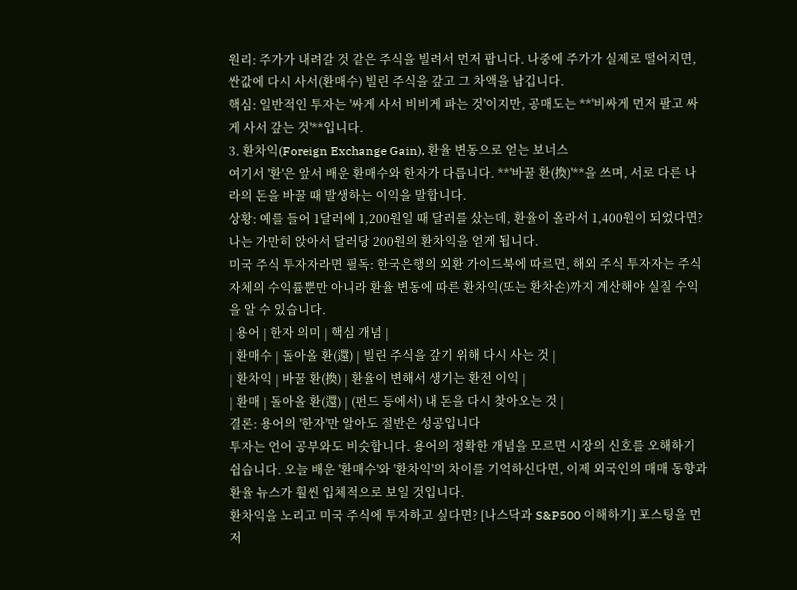원리: 주가가 내려갈 것 같은 주식을 빌려서 먼저 팝니다. 나중에 주가가 실제로 떨어지면, 싼값에 다시 사서(환매수) 빌린 주식을 갚고 그 차액을 남깁니다.
핵심: 일반적인 투자는 '싸게 사서 비비게 파는 것'이지만, 공매도는 **'비싸게 먼저 팔고 싸게 사서 갚는 것'**입니다.
3. 환차익(Foreign Exchange Gain), 환율 변동으로 얻는 보너스
여기서 '환'은 앞서 배운 환매수와 한자가 다릅니다. **'바꿀 환(換)'**을 쓰며, 서로 다른 나라의 돈을 바꿀 때 발생하는 이익을 말합니다.
상황: 예를 들어 1달러에 1,200원일 때 달러를 샀는데, 환율이 올라서 1,400원이 되었다면? 나는 가만히 앉아서 달러당 200원의 환차익을 얻게 됩니다.
미국 주식 투자자라면 필독: 한국은행의 외환 가이드북에 따르면, 해외 주식 투자자는 주식 자체의 수익률뿐만 아니라 환율 변동에 따른 환차익(또는 환차손)까지 계산해야 실질 수익을 알 수 있습니다.
| 용어 | 한자 의미 | 핵심 개념 |
| 환매수 | 돌아올 환(還) | 빌린 주식을 갚기 위해 다시 사는 것 |
| 환차익 | 바꿀 환(換) | 환율이 변해서 생기는 환전 이익 |
| 환매 | 돌아올 환(還) | (펀드 등에서) 내 돈을 다시 찾아오는 것 |
결론: 용어의 '한자'만 알아도 절반은 성공입니다
투자는 언어 공부와도 비슷합니다. 용어의 정확한 개념을 모르면 시장의 신호를 오해하기 쉽습니다. 오늘 배운 '환매수'와 '환차익'의 차이를 기억하신다면, 이제 외국인의 매매 동향과 환율 뉴스가 훨씬 입체적으로 보일 것입니다.
환차익을 노리고 미국 주식에 투자하고 싶다면? [나스닥과 S&P500 이해하기] 포스팅을 먼저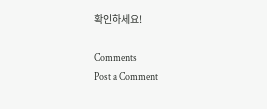확인하세요!

Comments
Post a Comment